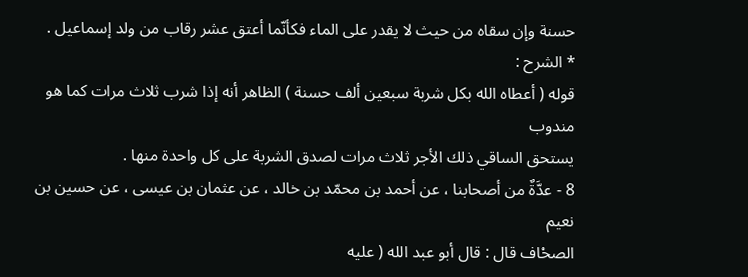حسنة وإن سقاه من حيث لا يقدر على الماء فكأنّما أعتق عشر رقاب من ولد إسماعيل .
* الشرح :
قوله ( أعطاه الله بكل شربة سبعين ألف حسنة ) الظاهر أنه إذا شرب ثلاث مرات كما هو مندوب
يستحق الساقي ذلك الأجر ثلاث مرات لصدق الشربة على كل واحدة منها .
8 - عدَّةٌ من أصحابنا ، عن أحمد بن محمّد بن خالد ، عن عثمان بن عيسى ، عن حسين بن نعيم
الصحْاف قال : قال أبو عبد الله ( عليه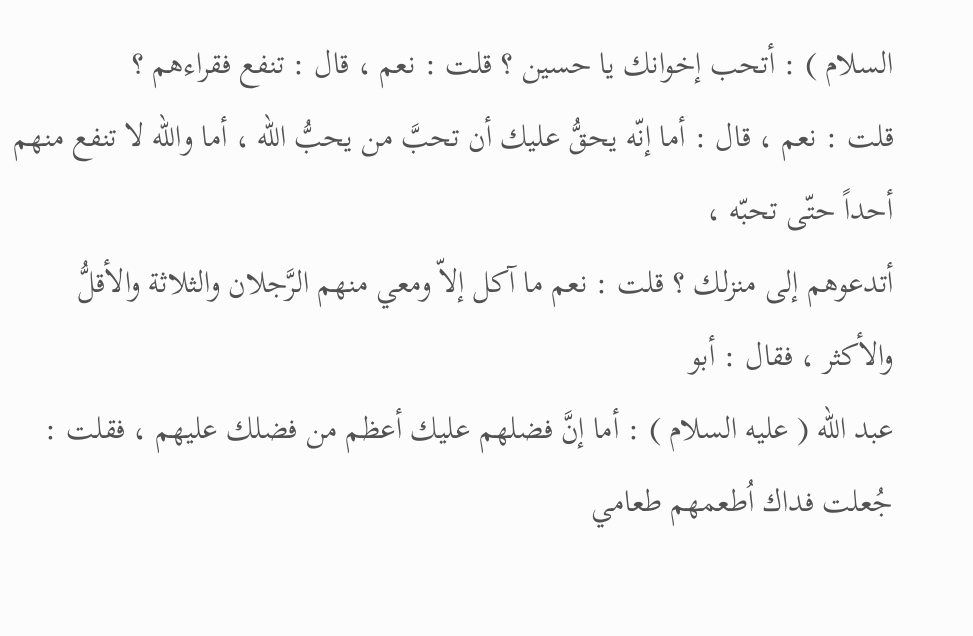السلام ) : أتحب إخوانك يا حسين ؟ قلت : نعم ، قال : تنفع فقراءهم ؟
قلت : نعم ، قال : أما إنّه يحقُّ عليك أن تحبَّ من يحبُّ الله ، أما والله لا تنفع منهم أحداً حتّى تحبّه ،
أتدعوهم إلى منزلك ؟ قلت : نعم ما آكل إلاّ ومعي منهم الرَّجلان والثلاثة والأقلُّ والأكثر ، فقال : أبو
عبد الله ( عليه السلام ) : أما إنَّ فضلهم عليك أعظم من فضلك عليهم ، فقلت : جُعلت فداك اُطعمهم طعامي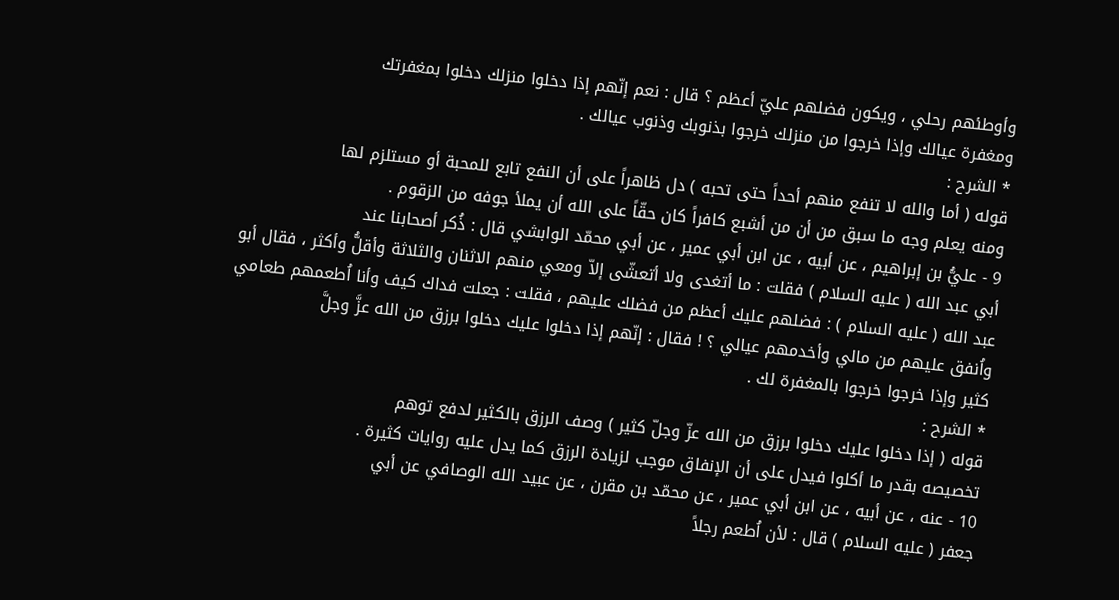وأوطئهم رحلي ، ويكون فضلهم عليّ أعظم ؟ قال : نعم إنّهم إذا دخلوا منزلك دخلوا بمغفرتك
ومغفرة عيالك وإذا خرجوا من منزلك خرجوا بذنوبك وذنوب عيالك .
* الشرح :
قوله ( أما والله لا تنفع منهم أحداً حتى تحبه ) دل ظاهراً على أن النفع تابع للمحبة أو مستلزم لها
ومنه يعلم وجه ما سبق من أن من أشبع كافراً كان حقّاً على الله أن يملأ جوفه من الزقوم .
9 - عليُّ بن إبراهيم ، عن أبيه ، عن ابن أبي عمير ، عن أبي محمّد الوابشي قال : ذُكر أصحابنا عند
أبي عبد الله ( عليه السلام ) فقلت : ما أتغدى ولا أتعشّى إلاّ ومعي منهم الاثنان والثلاثة وأقلُّ وأكثر ، فقال أبو
عبد الله ( عليه السلام ) : فضلهم عليك أعظم من فضلك عليهم ، فقلت : جعلت فداك كيف وأنا اُطعمهم طعامي
واُنفق عليهم من مالي وأخدمهم عيالي ؟ ! فقال : إنّهم إذا دخلوا عليك دخلوا برزق من الله عزَّ وجلَّ
كثير وإذا خرجوا خرجوا بالمغفرة لك .
* الشرح :
قوله ( إذا دخلوا عليك دخلوا برزق من الله عزّ وجلّ كثير ) وصف الرزق بالكثير لدفع توهم
تخصيصه بقدر ما أكلوا فيدل على أن الإنفاق موجب لزيادة الرزق كما يدل عليه روايات كثيرة .
10 - عنه ، عن أبيه ، عن ابن أبي عمير ، عن محمّد بن مقرن ، عن عبيد الله الوصافي عن أبي
جعفر ( عليه السلام ) قال : لأن اُطعم رجلاً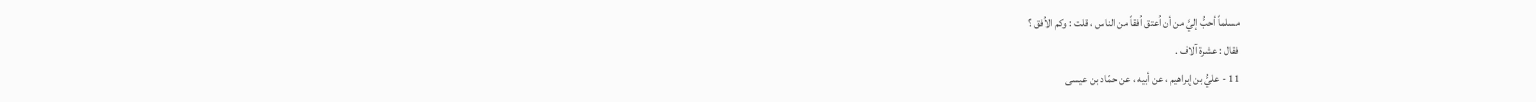مسلماً أحبُّ إليَّ من أن اُعتق اُفقاً من الناس ، قلت : وكم الاُفق ؟
فقال : عشرة آلاف .
11 - عليُّ بن إبراهيم ، عن أبيه ، عن حمّاد بن عيسى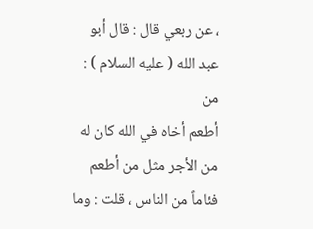، عن ربعي قال : قال أبو عبد الله ( عليه السلام ) : من
أطعم أخاه في الله كان له من الأجر مثل من أطعم فئاماً من الناس ، قلت : وما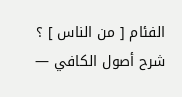الفئام [ من الناس ] ؟
شرح أصول الكافي —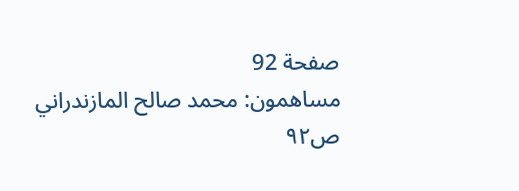صفحة 92
مساهمون: محمد صالح المازندراني
ص٩٢